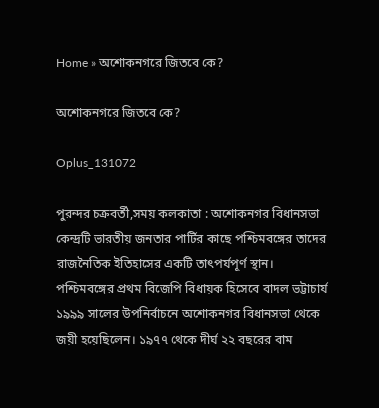Home » অশোকনগরে জিতবে কে?

অশোকনগরে জিতবে কে?

Oplus_131072

পুরন্দর চক্রবর্তী,সময় কলকাতা : অশোকনগর বিধানসভা কেন্দ্রটি ভারতীয় জনতার পার্টির কাছে পশ্চিমবঙ্গের তাদের রাজনৈতিক ইতিহাসের একটি তাৎপর্যপূর্ণ স্থান। পশ্চিমবঙ্গের প্রথম বিজেপি বিধায়ক হিসেবে বাদল ভট্টাচার্য ১৯৯৯ সালের উপনির্বাচনে অশোকনগর বিধানসভা থেকে জয়ী হয়েছিলেন। ১৯৭৭ থেকে দীর্ঘ ২২ বছরের বাম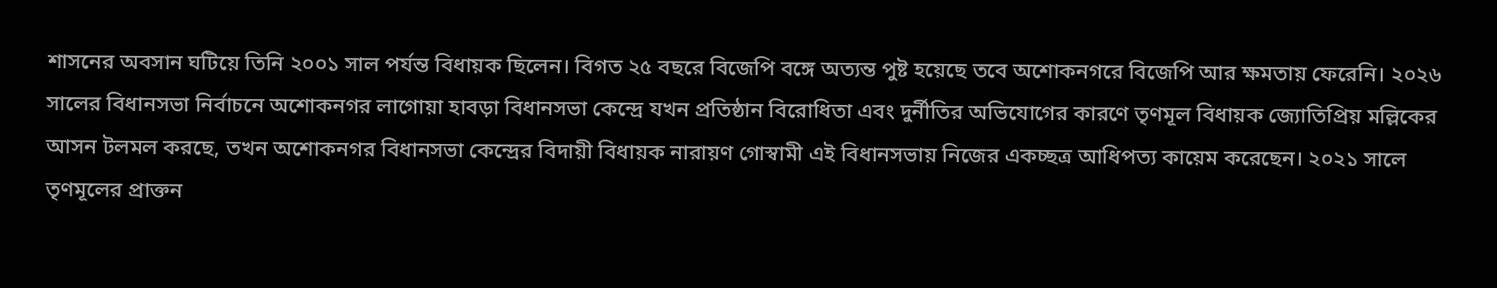শাসনের অবসান ঘটিয়ে তিনি ২০০১ সাল পর্যন্ত বিধায়ক ছিলেন। বিগত ২৫ বছরে বিজেপি বঙ্গে অত্যন্ত পুষ্ট হয়েছে তবে অশোকনগরে বিজেপি আর ক্ষমতায় ফেরেনি। ২০২৬ সালের বিধানসভা নির্বাচনে অশোকনগর লাগোয়া হাবড়া বিধানসভা কেন্দ্রে যখন প্রতিষ্ঠান বিরোধিতা এবং দুর্নীতির অভিযোগের কারণে তৃণমূল বিধায়ক জ্যোতিপ্রিয় মল্লিকের আসন টলমল করছে, তখন অশোকনগর বিধানসভা কেন্দ্রের বিদায়ী বিধায়ক নারায়ণ গোস্বামী এই বিধানসভায় নিজের একচ্ছত্র আধিপত্য কায়েম করেছেন। ২০২১ সালে তৃণমূলের প্রাক্তন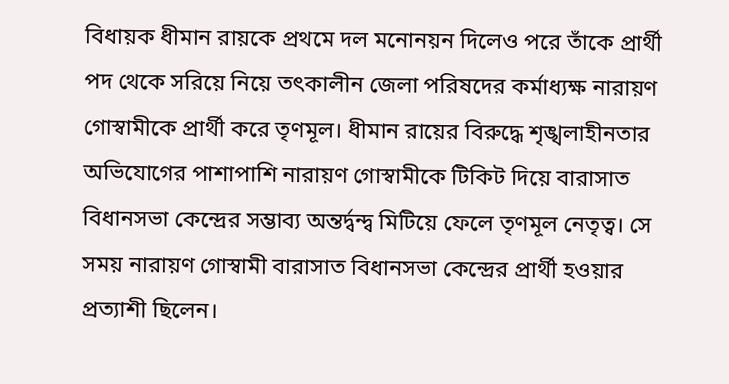বিধায়ক ধীমান রায়কে প্রথমে দল মনোনয়ন দিলেও পরে তাঁকে প্রার্থী পদ থেকে সরিয়ে নিয়ে তৎকালীন জেলা পরিষদের কর্মাধ্যক্ষ নারায়ণ গোস্বামীকে প্রার্থী করে তৃণমূল। ধীমান রায়ের বিরুদ্ধে শৃঙ্খলাহীনতার অভিযোগের পাশাপাশি নারায়ণ গোস্বামীকে টিকিট দিয়ে বারাসাত বিধানসভা কেন্দ্রের সম্ভাব্য অন্তর্দ্বন্দ্ব মিটিয়ে ফেলে তৃণমূল নেতৃত্ব। সে সময় নারায়ণ গোস্বামী বারাসাত বিধানসভা কেন্দ্রের প্রার্থী হওয়ার প্রত্যাশী ছিলেন।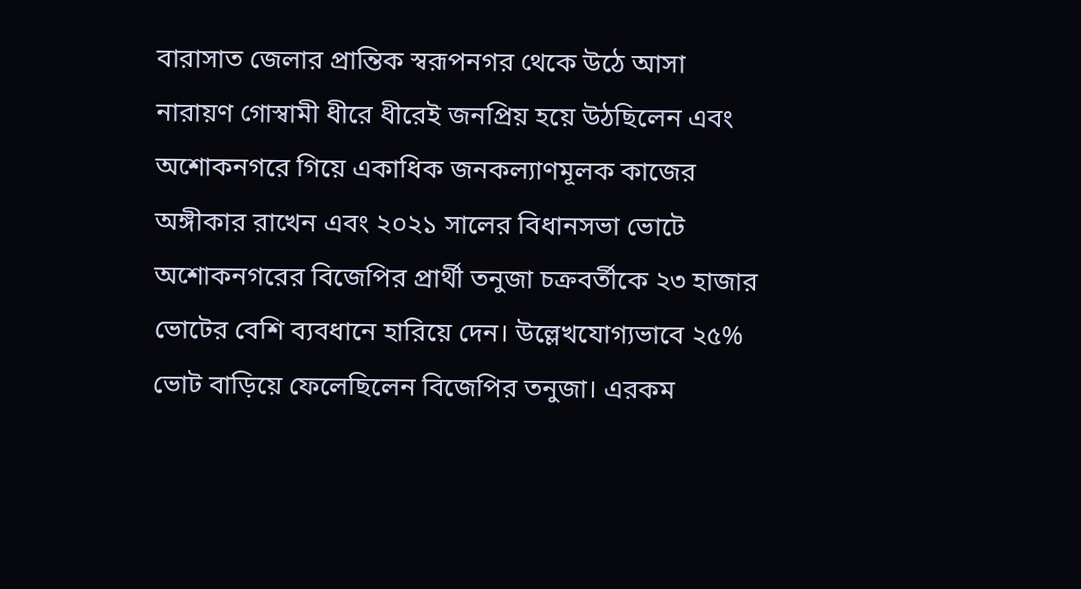বারাসাত জেলার প্রান্তিক স্বরূপনগর থেকে উঠে আসা নারায়ণ গোস্বামী ধীরে ধীরেই জনপ্রিয় হয়ে উঠছিলেন এবং অশোকনগরে গিয়ে একাধিক জনকল্যাণমূলক কাজের অঙ্গীকার রাখেন এবং ২০২১ সালের বিধানসভা ভোটে অশোকনগরের বিজেপির প্রার্থী তনুজা চক্রবর্তীকে ২৩ হাজার ভোটের বেশি ব্যবধানে হারিয়ে দেন। উল্লেখযোগ্যভাবে ২৫% ভোট বাড়িয়ে ফেলেছিলেন বিজেপির তনুজা। এরকম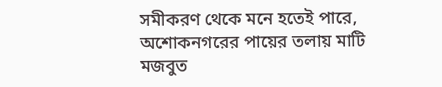সমীকরণ থেকে মনে হতেই পারে, অশোকনগরের পায়ের তলায় মাটি মজবুত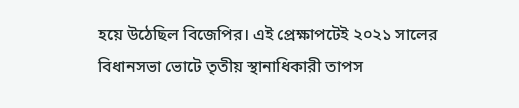হয়ে উঠেছিল বিজেপির। এই প্রেক্ষাপটেই ২০২১ সালের বিধানসভা ভোটে তৃতীয় স্থানাধিকারী তাপস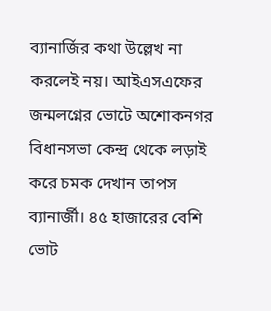ব্যানার্জির কথা উল্লেখ না করলেই নয়। আইএসএফের জন্মলগ্নের ভোটে অশোকনগর বিধানসভা কেন্দ্র থেকে লড়াই করে চমক দেখান তাপস ব্যানার্জী। ৪৫ হাজারের বেশি ভোট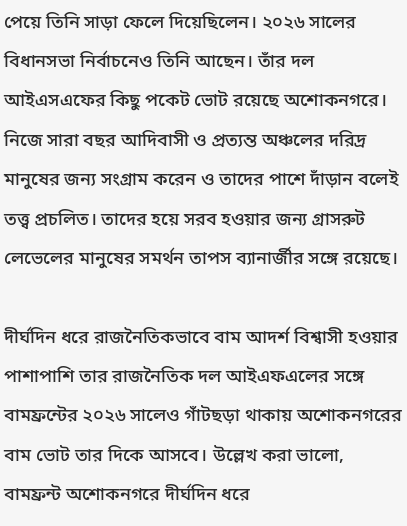পেয়ে তিনি সাড়া ফেলে দিয়েছিলেন। ২০২৬ সালের বিধানসভা নির্বাচনেও তিনি আছেন। তাঁর দল আইএসএফের কিছু পকেট ভোট রয়েছে অশোকনগরে। নিজে সারা বছর আদিবাসী ও প্রত্যন্ত অঞ্চলের দরিদ্র মানুষের জন্য সংগ্রাম করেন ও তাদের পাশে দাঁড়ান বলেই তত্ত্ব প্রচলিত। তাদের হয়ে সরব হওয়ার জন্য গ্রাসরুট লেভেলের মানুষের সমর্থন তাপস ব্যানার্জীর সঙ্গে রয়েছে।

দীর্ঘদিন ধরে রাজনৈতিকভাবে বাম আদর্শ বিশ্বাসী হওয়ার পাশাপাশি তার রাজনৈতিক দল আইএফএলের সঙ্গে বামফ্রন্টের ২০২৬ সালেও গাঁটছড়া থাকায় অশোকনগরের বাম ভোট তার দিকে আসবে। উল্লেখ করা ভালো, বামফ্রন্ট অশোকনগরে দীর্ঘদিন ধরে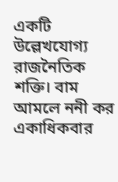একটি উল্লেখযোগ্য রাজনৈতিক শক্তি। বাম আমলে ননী কর একাধিকবার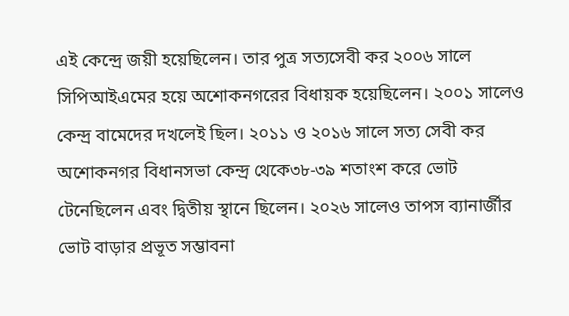এই কেন্দ্রে জয়ী হয়েছিলেন। তার পুত্র সত্যসেবী কর ২০০৬ সালে সিপিআইএমের হয়ে অশোকনগরের বিধায়ক হয়েছিলেন। ২০০১ সালেও কেন্দ্র বামেদের দখলেই ছিল। ২০১১ ও ২০১৬ সালে সত্য সেবী কর অশোকনগর বিধানসভা কেন্দ্র থেকে৩৮-৩৯ শতাংশ করে ভোট টেনেছিলেন এবং দ্বিতীয় স্থানে ছিলেন। ২০২৬ সালেও তাপস ব্যানার্জীর ভোট বাড়ার প্রভূত সম্ভাবনা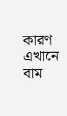কারণ এখানে বাম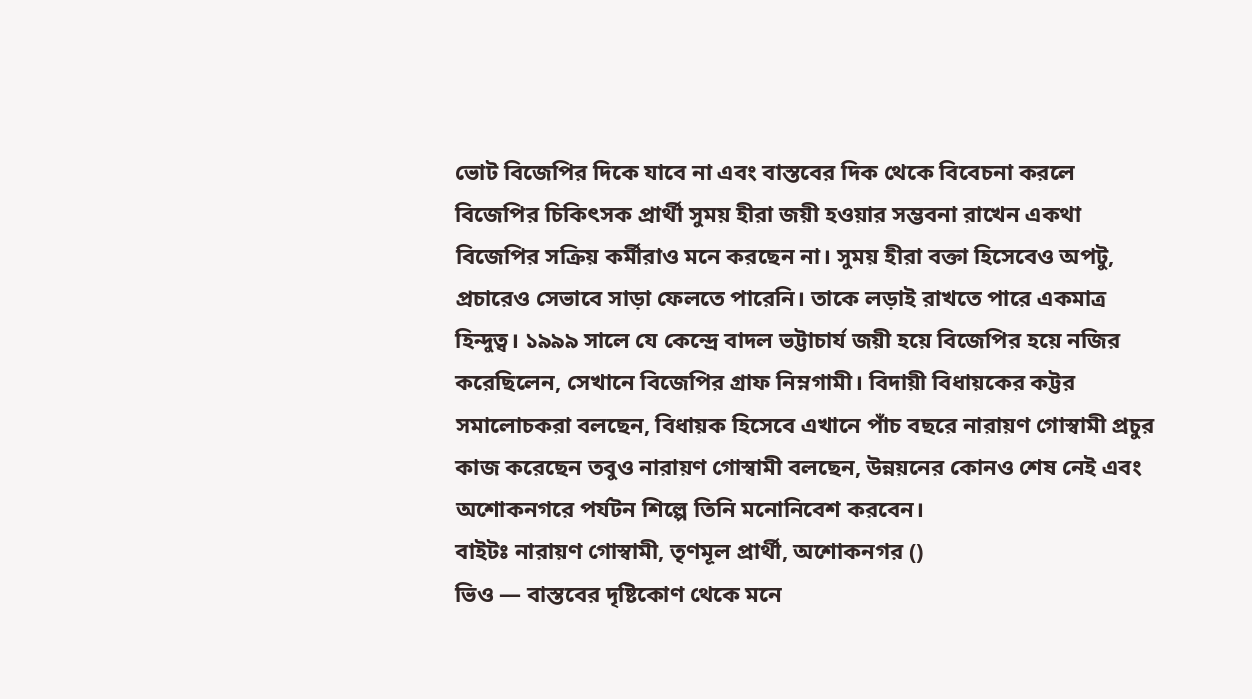ভোট বিজেপির দিকে যাবে না এবং বাস্তবের দিক থেকে বিবেচনা করলে বিজেপির চিকিৎসক প্রার্থী সুময় হীরা জয়ী হওয়ার সম্ভবনা রাখেন একথা বিজেপির সক্রিয় কর্মীরাও মনে করছেন না। সুময় হীরা বক্তা হিসেবেও অপটু, প্রচারেও সেভাবে সাড়া ফেলতে পারেনি। তাকে লড়াই রাখতে পারে একমাত্র হিন্দুত্ব। ১৯৯৯ সালে যে কেন্দ্রে বাদল ভট্টাচার্য জয়ী হয়ে বিজেপির হয়ে নজির করেছিলেন, সেখানে বিজেপির গ্রাফ নিম্নগামী। বিদায়ী বিধায়কের কট্টর সমালোচকরা বলছেন, বিধায়ক হিসেবে এখানে পাঁচ বছরে নারায়ণ গোস্বামী প্রচুর কাজ করেছেন তবুও নারায়ণ গোস্বামী বলছেন, উন্নয়নের কোনও শেষ নেই এবং অশোকনগরে পর্যটন শিল্পে তিনি মনোনিবেশ করবেন।
বাইটঃ নারায়ণ গোস্বামী, তৃণমূল প্রার্থী, অশোকনগর ()
ভিও — বাস্তবের দৃষ্টিকোণ থেকে মনে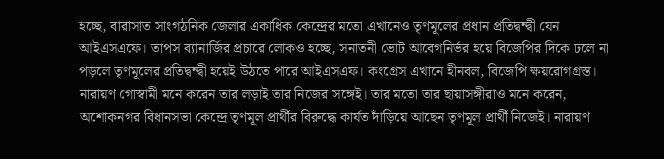হচ্ছে, বারাসাত সাংগঠনিক জেলার একাধিক কেন্দ্রের মতো এখানেও তৃণমূলের প্রধান প্রতিদ্বন্দ্বী যেন আইএসএফে। তাপস ব্যানার্জির প্রচারে লোকও হচ্ছে, সনাতনী ভোট আবেগনির্ভর হয়ে বিজেপির দিকে ঢলে না পড়লে তৃণমূলের প্রতিদ্বন্দ্বী হয়েই উঠতে পারে আইএসএফ। কংগ্রেস এখানে হীনবল, বিজেপি ক্ষয়রোগগ্রস্ত। নারায়ণ গোস্বামী মনে করেন তার লড়াই তার নিজের সঙ্গেই। তার মতো তার ছায়াসঙ্গীরাও মনে করেন, অশোকনগর বিধানসভা কেন্দ্রে তৃণমূল প্রার্থীর বিরুদ্ধে কার্যত দাঁড়িয়ে আছেন তৃণমূল প্রার্থী নিজেই। নারায়ণ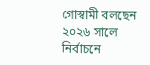গোস্বামী বলছেন ২০২৬ সালে নির্বাচনে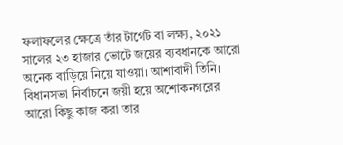ফলাফলের ক্ষেত্রে তাঁর টার্গেট বা লক্ষ্য, ২০২১ সালের ২৩ হাজার ভোটে জয়ের ব্যবধানকে আরো অনেক বাড়িয়ে নিয়ে যাওয়া। আশাবাদী তিনি। বিধানসভা নির্বাচনে জয়ী হয়ে অশোকনগরের আরো কিছু কাজ করা তার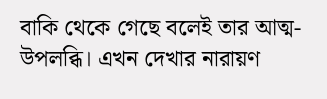বাকি থেকে গেছে বলেই তার আত্ম-উপলব্ধি। এখন দেখার নারায়ণ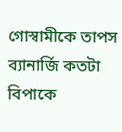গোস্বামীকে তাপস ব্যানার্জি কতটা বিপাকে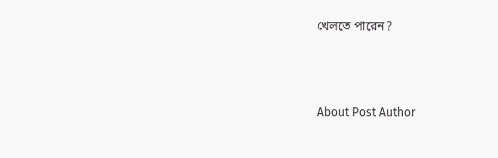খেলতে পারেন?



About Post Author